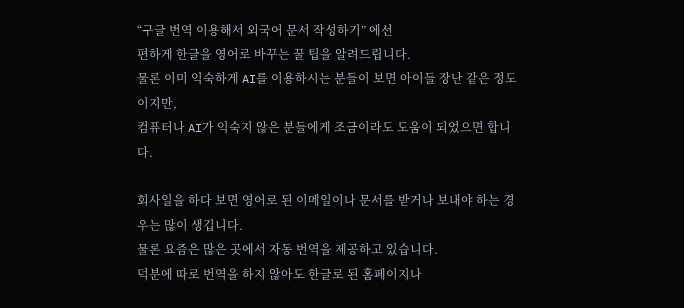“구글 번역 이용해서 외국어 문서 작성하기” 에선
편하게 한글을 영어로 바꾸는 꿀 팁을 알려드립니다.
물론 이미 익숙하게 AI를 이용하시는 분들이 보면 아이들 장난 같은 정도이지만,
컴퓨터나 AI가 익숙지 않은 분들에게 조금이라도 도움이 되었으면 합니다.

회사일을 하다 보면 영어로 된 이메일이나 문서를 받거나 보내야 하는 경우는 많이 생깁니다.
물론 요즘은 많은 곳에서 자동 번역을 제공하고 있습니다.
덕분에 따로 번역을 하지 않아도 한글로 된 홈페이지나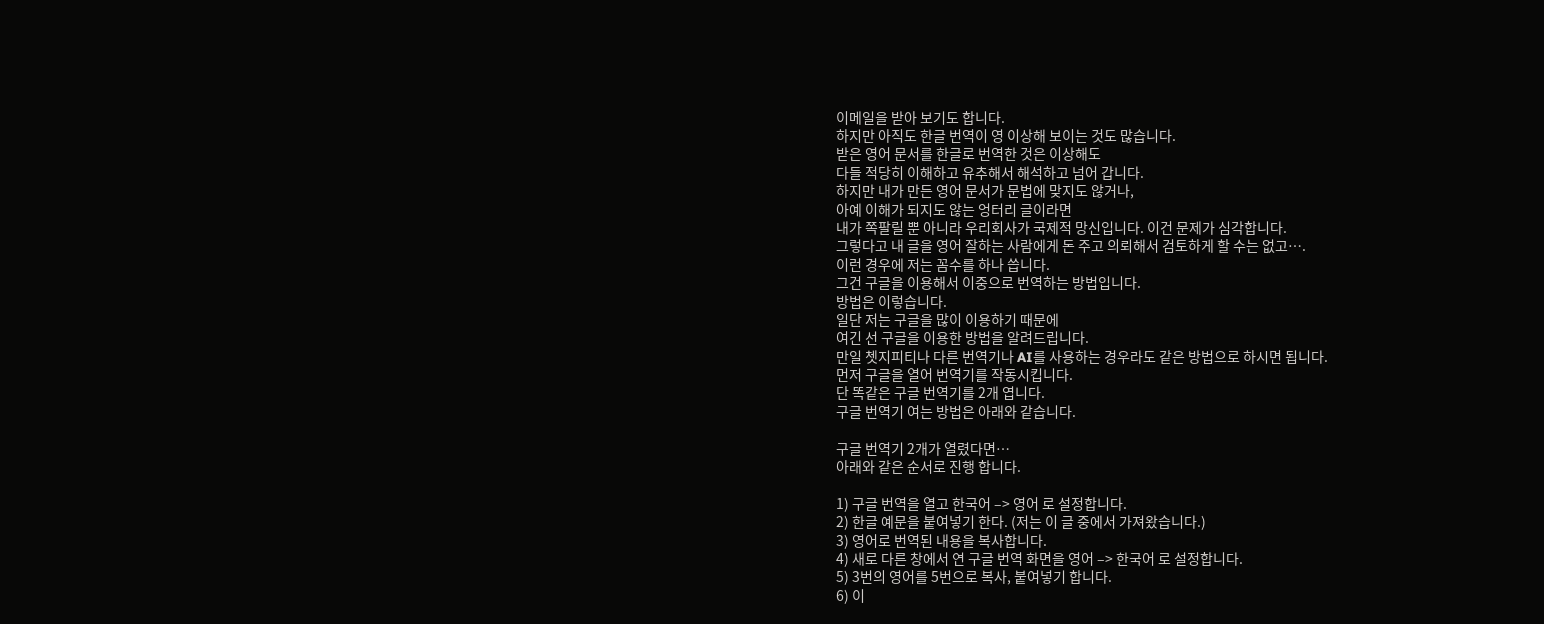이메일을 받아 보기도 합니다.
하지만 아직도 한글 번역이 영 이상해 보이는 것도 많습니다.
받은 영어 문서를 한글로 번역한 것은 이상해도
다들 적당히 이해하고 유추해서 해석하고 넘어 갑니다.
하지만 내가 만든 영어 문서가 문법에 맞지도 않거나,
아예 이해가 되지도 않는 엉터리 글이라면
내가 쪽팔릴 뿐 아니라 우리회사가 국제적 망신입니다. 이건 문제가 심각합니다.
그렇다고 내 글을 영어 잘하는 사람에게 돈 주고 의뢰해서 검토하게 할 수는 없고….
이런 경우에 저는 꼼수를 하나 씁니다.
그건 구글을 이용해서 이중으로 번역하는 방법입니다.
방법은 이렇습니다.
일단 저는 구글을 많이 이용하기 때문에
여긴 선 구글을 이용한 방법을 알려드립니다.
만일 쳇지피티나 다른 번역기나 AI를 사용하는 경우라도 같은 방법으로 하시면 됩니다.
먼저 구글을 열어 번역기를 작동시킵니다.
단 똑같은 구글 번역기를 2개 엽니다.
구글 번역기 여는 방법은 아래와 같습니다.

구글 번역기 2개가 열렸다면…
아래와 같은 순서로 진행 합니다.

1) 구글 번역을 열고 한국어 –> 영어 로 설정합니다.
2) 한글 예문을 붙여넣기 한다. (저는 이 글 중에서 가져왔습니다.)
3) 영어로 번역된 내용을 복사합니다.
4) 새로 다른 창에서 연 구글 번역 화면을 영어 –> 한국어 로 설정합니다.
5) 3번의 영어를 5번으로 복사, 붙여넣기 합니다.
6) 이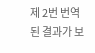제 2번 번역된 결과가 보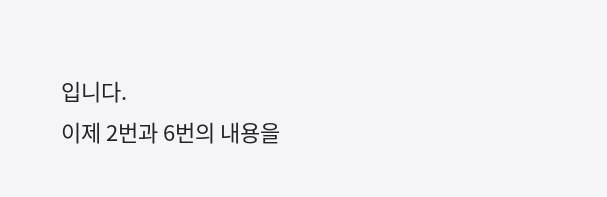입니다.
이제 2번과 6번의 내용을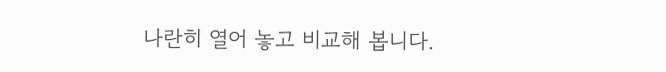나란히 열어 놓고 비교해 봅니다.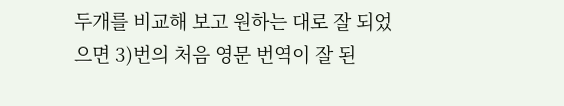두개를 비교해 보고 원하는 대로 잘 되었으면 3)번의 처음 영문 번역이 잘 된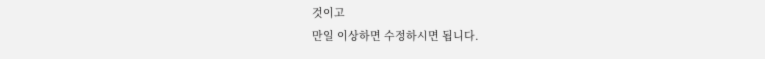것이고
만일 이상하면 수정하시면 됩니다.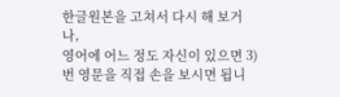한글원본을 고쳐서 다시 해 보거나,
영어에 어느 정도 자신이 있으면 3)번 영문을 직접 손을 보시면 됩니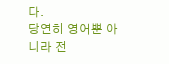다.
당연히 영어뿐 아니라 전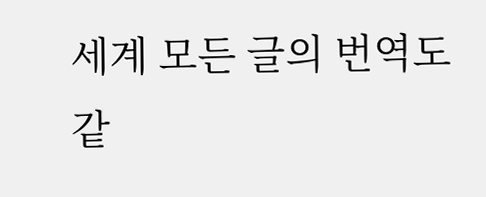세계 모든 글의 번역도 같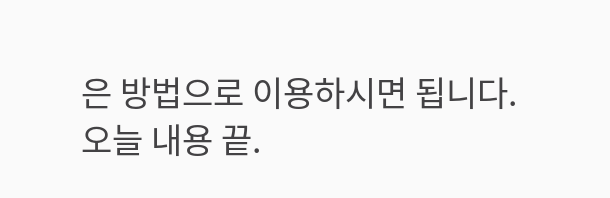은 방법으로 이용하시면 됩니다.
오늘 내용 끝.